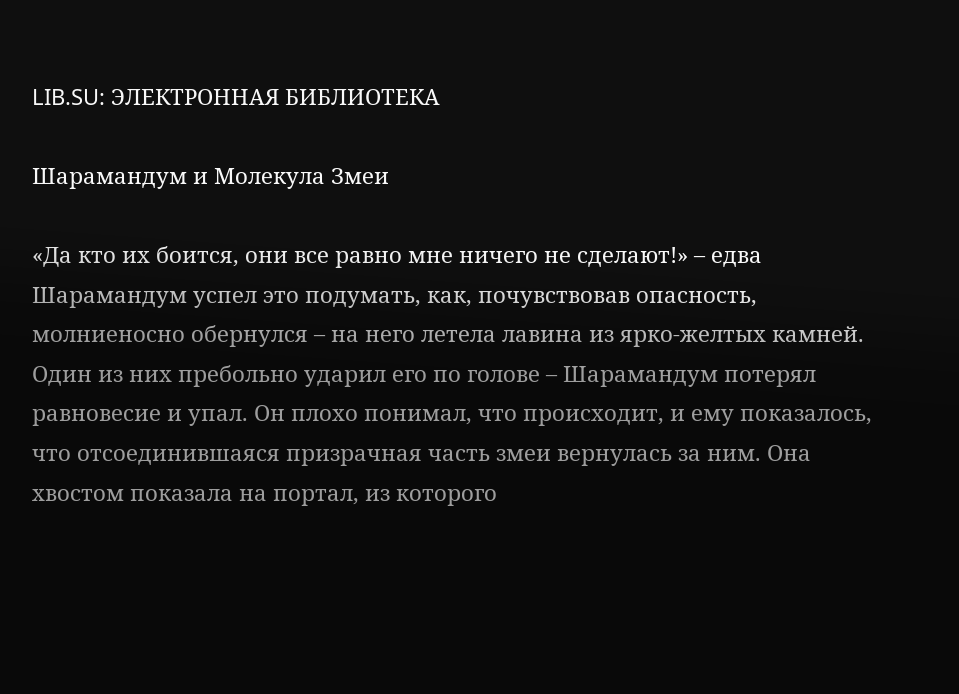LIB.SU: ЭЛЕКТРОННАЯ БИБЛИОТЕКА

Шарамандум и Молекула Змеи

«Да кто их боится, они все равно мне ничего не сделают!» – едва Шарамандум успел это подумать, как, почувствовав опасность, молниеносно обернулся – на него летела лавина из ярко‑желтых камней. Один из них пребольно ударил его по голове – Шарамандум потерял равновесие и упал. Он плохо понимал, что происходит, и ему показалось, что отсоединившаяся призрачная часть змеи вернулась за ним. Она хвостом показала на портал, из которого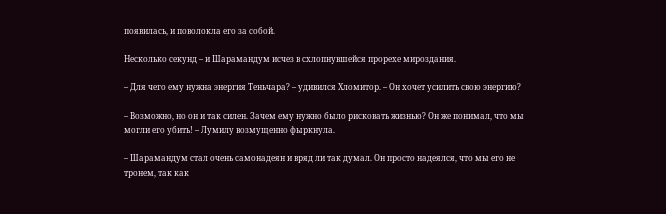появилась, и поволокла его за собой.

Несколько секунд – и Шарамандум исчез в схлопнувшейся прорехе мироздания.

– Для чего ему нужна энергия Теньчара? – удивился Хломитор. – Он хочет усилить свою энергию?

– Возможно, но он и так силен. Зачем ему нужно было рисковать жизнью? Он же понимал, что мы могли его убить! – Лумилу возмущенно фыркнула.

– Шарамандум стал очень самонадеян и вряд ли так думал. Он просто надеялся, что мы его не тронем, так как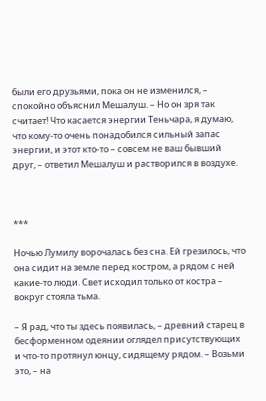были его друзьями, пока он не изменился, – спокойно объяснил Мешалуш. – Но он зря так считает! Что касается энергии Теньчара, я думаю, что кому‑то очень понадобился сильный запас энергии, и этот кто‑то – совсем не ваш бывший друг, – ответил Мешалуш и растворился в воздухе.



***

Ночью Лумилу ворочалась без сна. Ей грезилось, что она сидит на земле перед костром, а рядом с ней какие‑то люди. Свет исходил только от костра – вокруг стояла тьма.

– Я рад, что ты здесь появилась, – древний старец в бесформенном одеянии оглядел присутствующих и что‑то протянул юнцу, сидящему рядом. – Возьми это, – на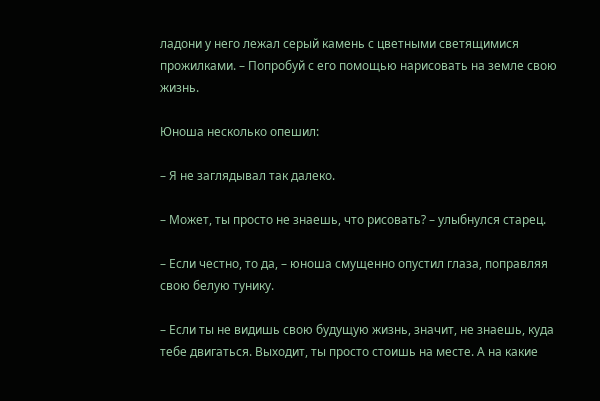ладони у него лежал серый камень с цветными светящимися прожилками. – Попробуй с его помощью нарисовать на земле свою жизнь.

Юноша несколько опешил:

– Я не заглядывал так далеко.

– Может, ты просто не знаешь, что рисовать? – улыбнулся старец.

– Если честно, то да, – юноша смущенно опустил глаза, поправляя свою белую тунику.

– Если ты не видишь свою будущую жизнь, значит, не знаешь, куда тебе двигаться. Выходит, ты просто стоишь на месте. А на какие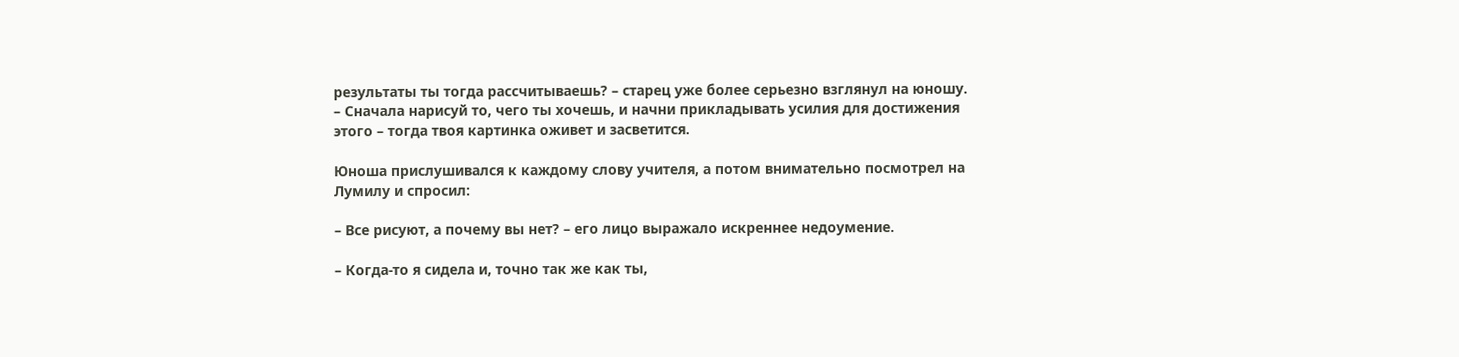результаты ты тогда рассчитываешь? – старец уже более серьезно взглянул на юношу. – Сначала нарисуй то, чего ты хочешь, и начни прикладывать усилия для достижения этого – тогда твоя картинка оживет и засветится.

Юноша прислушивался к каждому слову учителя, а потом внимательно посмотрел на Лумилу и спросил:

– Все рисуют, а почему вы нет? – его лицо выражало искреннее недоумение.

– Когда‑то я сидела и, точно так же как ты,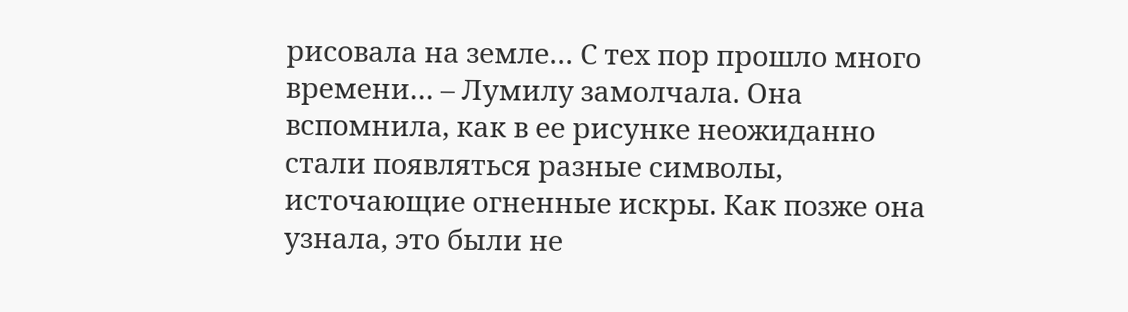рисовала на земле… С тех пор прошло много времени… – Лумилу замолчала. Она вспомнила, как в ее рисунке неожиданно стали появляться разные символы, источающие огненные искры. Как позже она узнала, это были не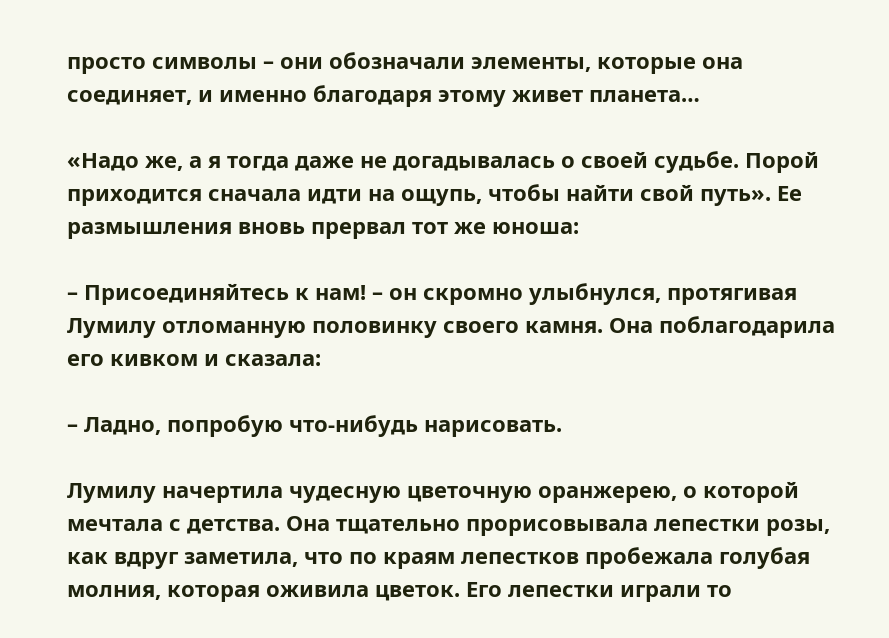просто символы – они обозначали элементы, которые она соединяет, и именно благодаря этому живет планета…

«Надо же, а я тогда даже не догадывалась о своей судьбе. Порой приходится сначала идти на ощупь, чтобы найти свой путь». Ее размышления вновь прервал тот же юноша:

– Присоединяйтесь к нам! – он скромно улыбнулся, протягивая Лумилу отломанную половинку своего камня. Она поблагодарила его кивком и сказала:

– Ладно, попробую что‑нибудь нарисовать.

Лумилу начертила чудесную цветочную оранжерею, о которой мечтала с детства. Она тщательно прорисовывала лепестки розы, как вдруг заметила, что по краям лепестков пробежала голубая молния, которая оживила цветок. Его лепестки играли то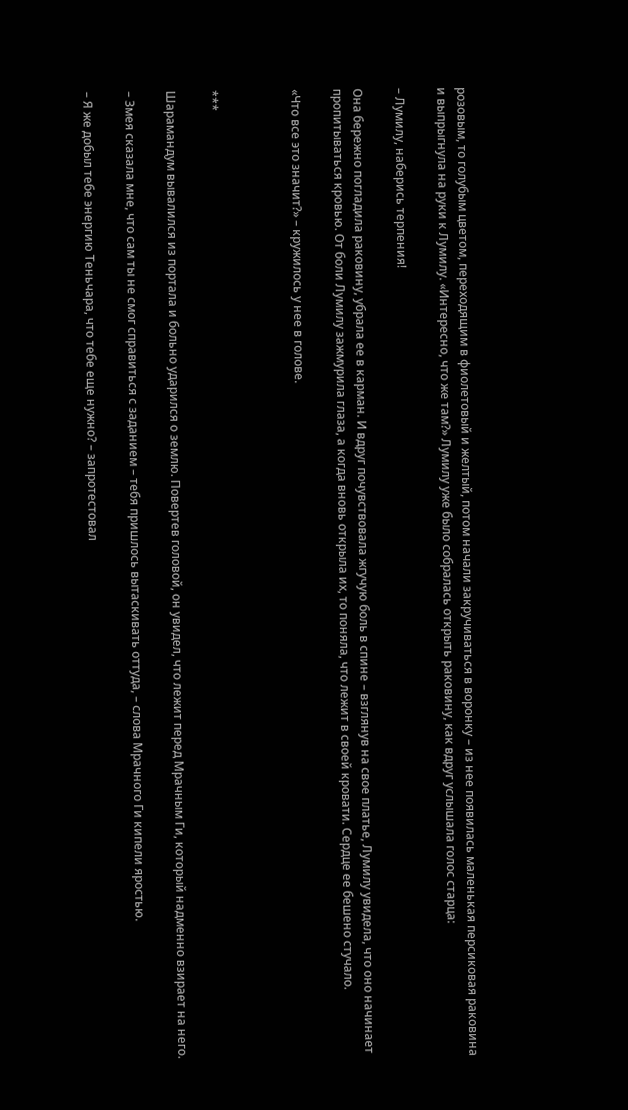розовым, то голубым цветом, переходящим в фиолетовый и желтый, потом начали закручиваться в воронку – из нее появилась маленькая персиковая раковина и выпрыгнула на руки к Лумилу. «Интересно, что же там?» Лумилу уже было собралась открыть раковину, как вдруг услышала голос старца:

– Лумилу, наберись терпения!

Она бережно погладила раковину, убрала ее в карман. И вдруг почувствовала жгучую боль в спине – взглянув на свое платье, Лумилу увидела, что оно начинает пропитываться кровью. От боли Лумилу зажмурила глаза, а когда вновь открыла их, то поняла, что лежит в своей кровати. Сердце ее бешено стучало.

«Что все это значит?» – кружилось у нее в голове.



***

Шарамандум вывалился из портала и больно ударился о землю. Повертев головой, он увидел, что лежит перед Мрачным Ги, который надменно взирает на него.

– Змея сказала мне, что сам ты не смог справиться с заданием – тебя пришлось вытаскивать оттуда, – слова Мрачного Ги кипели яростью.

– Я же добыл тебе энергию Теньчара, что тебе еще нужно? – запротестовал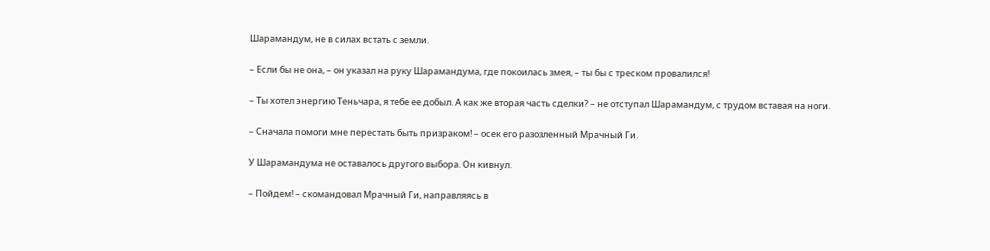Шарамандум, не в силах встать с земли.

– Если бы не она, – он указал на руку Шарамандума, где покоилась змея, – ты бы с треском провалился!

– Ты хотел энергию Теньчара, я тебе ее добыл. А как же вторая часть сделки? – не отступал Шарамандум, с трудом вставая на ноги.

– Сначала помоги мне перестать быть призраком! – осек его разозленный Мрачный Ги.

У Шарамандума не оставалось другого выбора. Он кивнул.

– Пойдем! – скомандовал Мрачный Ги, направляясь в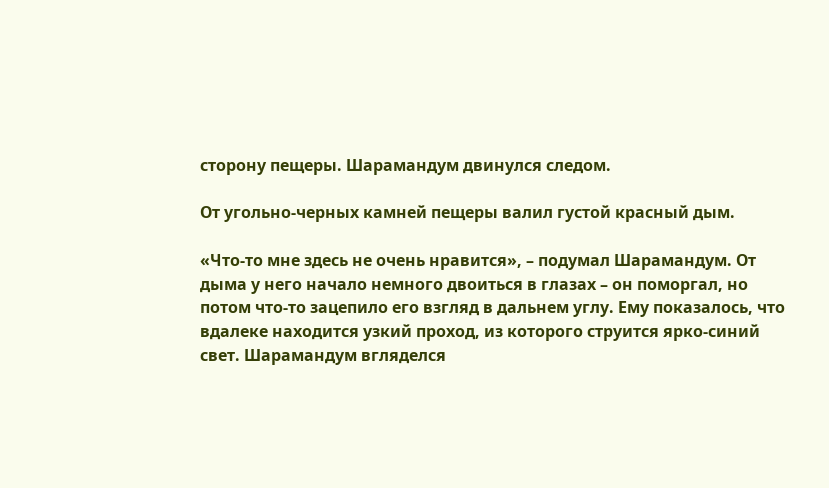сторону пещеры. Шарамандум двинулся следом.

От угольно‑черных камней пещеры валил густой красный дым.

«Что‑то мне здесь не очень нравится», – подумал Шарамандум. От дыма у него начало немного двоиться в глазах – он поморгал, но потом что‑то зацепило его взгляд в дальнем углу. Ему показалось, что вдалеке находится узкий проход, из которого струится ярко‑синий свет. Шарамандум вгляделся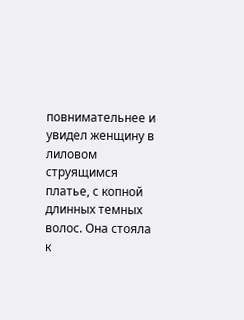повнимательнее и увидел женщину в лиловом струящимся платье, с копной длинных темных волос. Она стояла к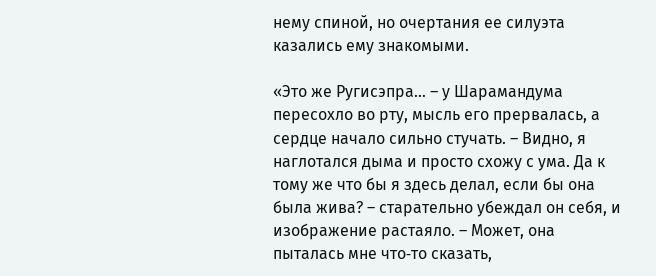нему спиной, но очертания ее силуэта казались ему знакомыми.

«Это же Ругисэпра… – у Шарамандума пересохло во рту, мысль его прервалась, а сердце начало сильно стучать. – Видно, я наглотался дыма и просто схожу с ума. Да к тому же что бы я здесь делал, если бы она была жива? – старательно убеждал он себя, и изображение растаяло. – Может, она пыталась мне что‑то сказать,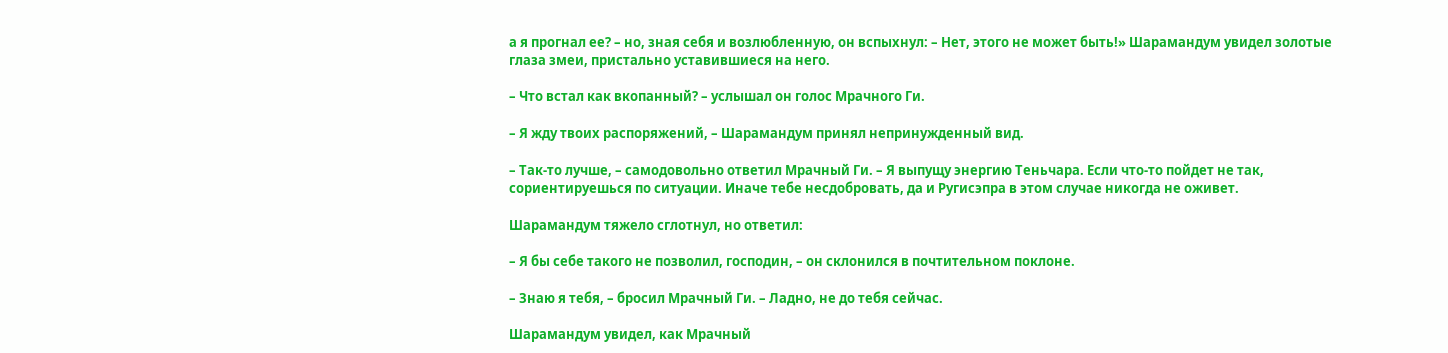а я прогнал ее? – но, зная себя и возлюбленную, он вспыхнул: – Нет, этого не может быть!» Шарамандум увидел золотые глаза змеи, пристально уставившиеся на него.

– Что встал как вкопанный? – услышал он голос Мрачного Ги.

– Я жду твоих распоряжений, – Шарамандум принял непринужденный вид.

– Так‑то лучше, – самодовольно ответил Мрачный Ги. – Я выпущу энергию Теньчара. Если что‑то пойдет не так, сориентируешься по ситуации. Иначе тебе несдобровать, да и Ругисэпра в этом случае никогда не оживет.

Шарамандум тяжело сглотнул, но ответил:

– Я бы себе такого не позволил, господин, – он склонился в почтительном поклоне.

– Знаю я тебя, – бросил Мрачный Ги. – Ладно, не до тебя сейчас.

Шарамандум увидел, как Мрачный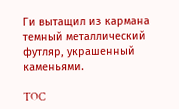Ги вытащил из кармана темный металлический футляр, украшенный каменьями.

TOC